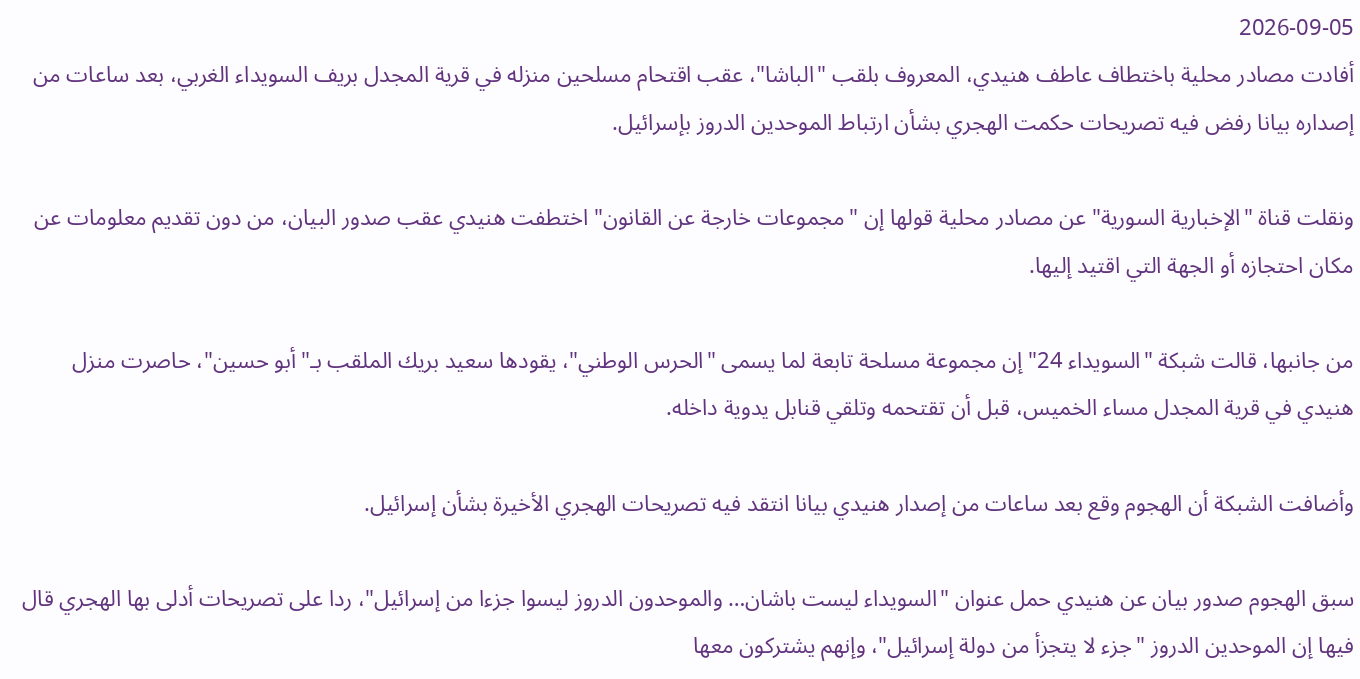2026-09-05
أفادت مصادر محلية باختطاف عاطف هنيدي، المعروف بلقب "الباشا"، عقب اقتحام مسلحين منزله في قرية المجدل بريف السويداء الغربي، بعد ساعات من إصداره بيانا رفض فيه تصريحات حكمت الهجري بشأن ارتباط الموحدين الدروز بإسرائيل.

ونقلت قناة "الإخبارية السورية" عن مصادر محلية قولها إن "مجموعات خارجة عن القانون" اختطفت هنيدي عقب صدور البيان، من دون تقديم معلومات عن مكان احتجازه أو الجهة التي اقتيد إليها.

من جانبها، قالت شبكة "السويداء 24" إن مجموعة مسلحة تابعة لما يسمى "الحرس الوطني"، يقودها سعيد بريك الملقب بـ"أبو حسين"، حاصرت منزل هنيدي في قرية المجدل مساء الخميس، قبل أن تقتحمه وتلقي قنابل يدوية داخله.

وأضافت الشبكة أن الهجوم وقع بعد ساعات من إصدار هنيدي بيانا انتقد فيه تصريحات الهجري الأخيرة بشأن إسرائيل.

سبق الهجوم صدور بيان عن هنيدي حمل عنوان "السويداء ليست باشان… والموحدون الدروز ليسوا جزءا من إسرائيل"، ردا على تصريحات أدلى بها الهجري قال فيها إن الموحدين الدروز "جزء لا يتجزأ من دولة إسرائيل"، وإنهم يشتركون معها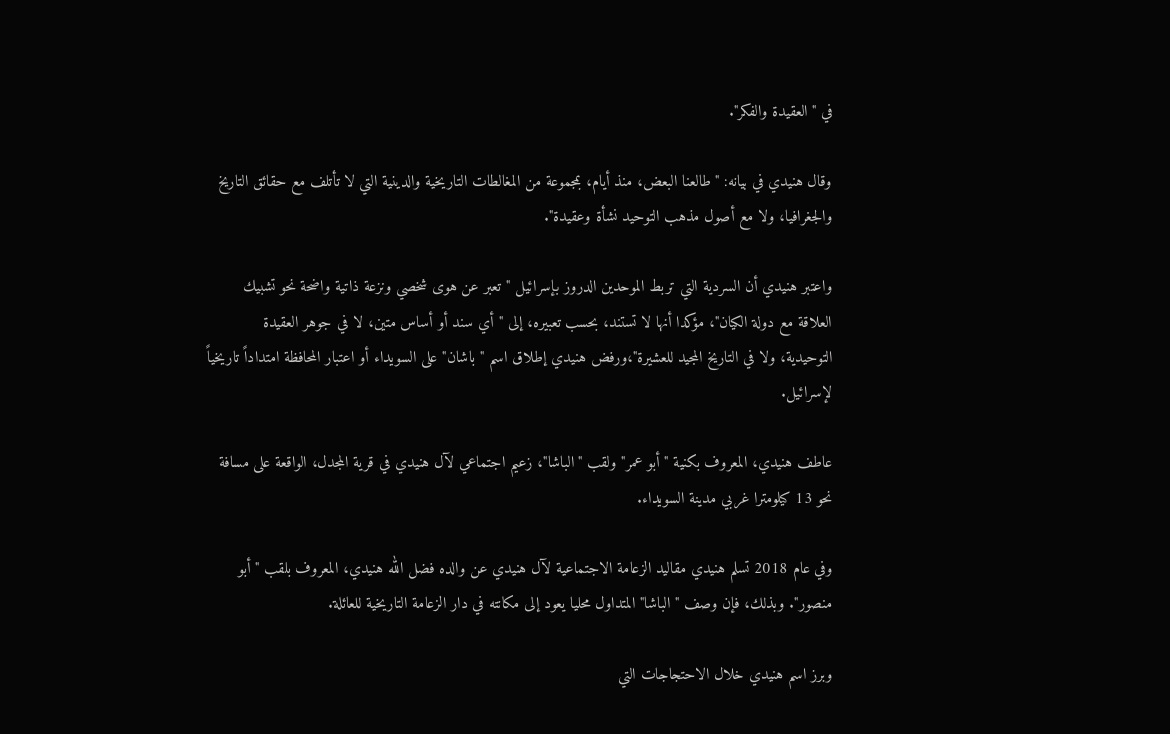في "العقيدة والفكر".

وقال هنيدي في بيانه: "طالعنا البعض، منذ أيام، بمجموعة من المغالطات التاريخية والدينية التي لا تأتلف مع حقائق التاريخ والجغرافيا، ولا مع أصول مذهب التوحيد نشأة وعقيدة".

واعتبر هنيدي أن السردية التي تربط الموحدين الدروز بإسرائيل "تعبر عن هوى شخصي ونزعة ذاتية واضحة نحو تشبيك العلاقة مع دولة الكيان"، مؤكدا أنها لا تستند، بحسب تعبيره، إلى "أي سند أو أساس متين، لا في جوهر العقيدة التوحيدية، ولا في التاريخ المجيد للعشيرة"،ورفض هنيدي إطلاق اسم "باشان" على السويداء أو اعتبار المحافظة امتداداً تاريخياً لإسرائيل.

عاطف هنيدي، المعروف بكنية "أبو عمر" ولقب "الباشا"، زعيم اجتماعي لآل هنيدي في قرية المجدل، الواقعة على مسافة نحو 13 كيلومترا غربي مدينة السويداء.

وفي عام 2018 تسلم هنيدي مقاليد الزعامة الاجتماعية لآل هنيدي عن والده فضل الله هنيدي، المعروف بلقب "أبو منصور". وبذلك، فإن وصف "الباشا" المتداول محليا يعود إلى مكانته في دار الزعامة التاريخية للعائلة.

وبرز اسم هنيدي خلال الاحتجاجات التي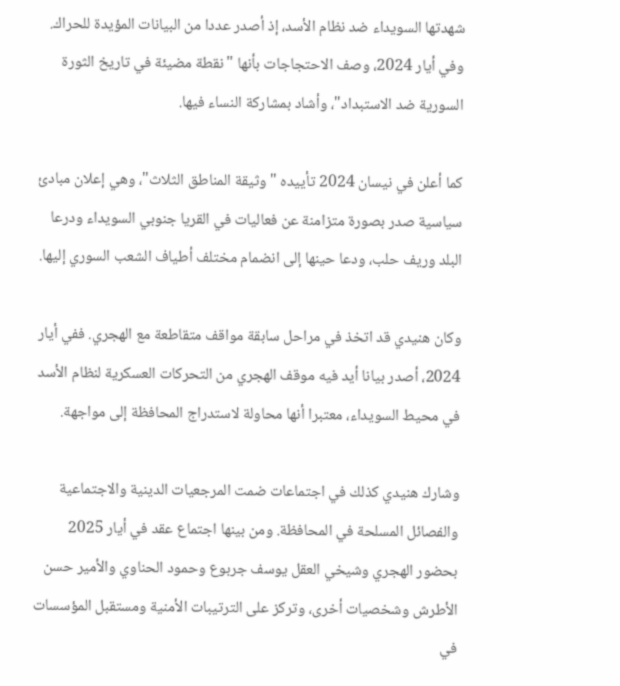شهدتها السويداء ضد نظام الأسد، إذ أصدر عددا من البيانات المؤيدة للحراك. وفي أيار 2024، وصف الاحتجاجات بأنها "نقطة مضيئة في تاريخ الثورة السورية ضد الاستبداد"، وأشاد بمشاركة النساء فيها.

كما أعلن في نيسان 2024 تأييده "وثيقة المناطق الثلاث"، وهي إعلان مبادئ سياسية صدر بصورة متزامنة عن فعاليات في القريا جنوبي السويداء ودرعا البلد وريف حلب، ودعا حينها إلى انضمام مختلف أطياف الشعب السوري إليها.

وكان هنيدي قد اتخذ في مراحل سابقة مواقف متقاطعة مع الهجري. ففي أيار 2024، أصدر بيانا أيد فيه موقف الهجري من التحركات العسكرية لنظام الأسد في محيط السويداء، معتبرا أنها محاولة لاستدراج المحافظة إلى مواجهة.

وشارك هنيدي كذلك في اجتماعات ضمت المرجعيات الدينية والاجتماعية والفصائل المسلحة في المحافظة. ومن بينها اجتماع عقد في أيار 2025 بحضور الهجري وشيخي العقل يوسف جربوع وحمود الحناوي والأمير حسن الأطرش وشخصيات أخرى، وتركز على الترتيبات الأمنية ومستقبل المؤسسات في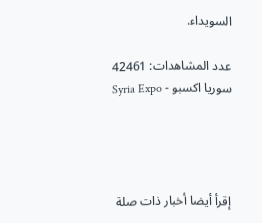السويداء.

عدد المشاهدات: 42461
سوريا اكسبو - Syria Expo




إقرأ أيضا أخبار ذات صلة